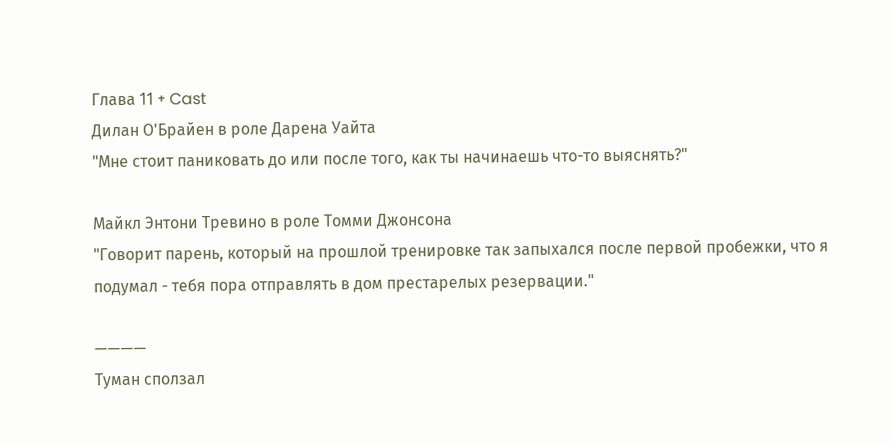Глава 11 + Cast
Дилан О'Брайен в роле Дарена Уайта
"Мне стоит паниковать до или после того, как ты начинаешь что-то выяснять?"

Майкл Энтони Тревино в роле Томми Джонсона
"Говорит парень, который на прошлой тренировке так запыхался после первой пробежки, что я подумал - тебя пора отправлять в дом престарелых резервации."

————
Туман сползал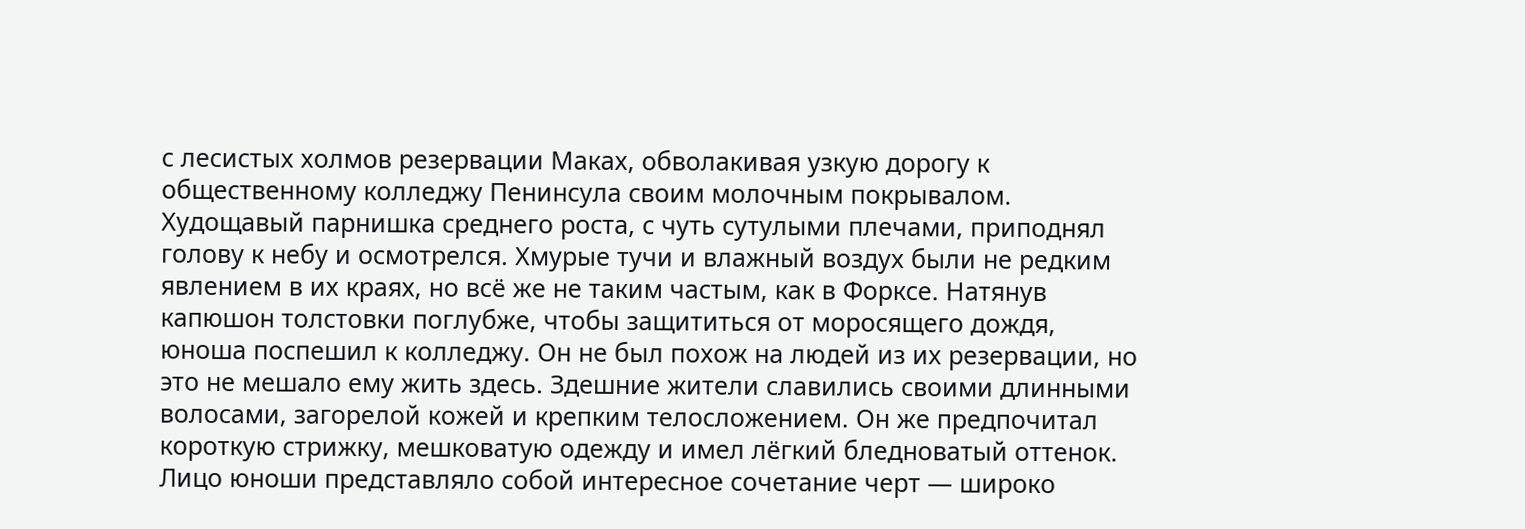с лесистых холмов резервации Маках, обволакивая узкую дорогу к общественному колледжу Пенинсула своим молочным покрывалом. Худощавый парнишка среднего роста, с чуть сутулыми плечами, приподнял голову к небу и осмотрелся. Хмурые тучи и влажный воздух были не редким явлением в их краях, но всё же не таким частым, как в Форксе. Натянув капюшон толстовки поглубже, чтобы защититься от моросящего дождя, юноша поспешил к колледжу. Он не был похож на людей из их резервации, но это не мешало ему жить здесь. Здешние жители славились своими длинными волосами, загорелой кожей и крепким телосложением. Он же предпочитал короткую стрижку, мешковатую одежду и имел лёгкий бледноватый оттенок. Лицо юноши представляло собой интересное сочетание черт — широко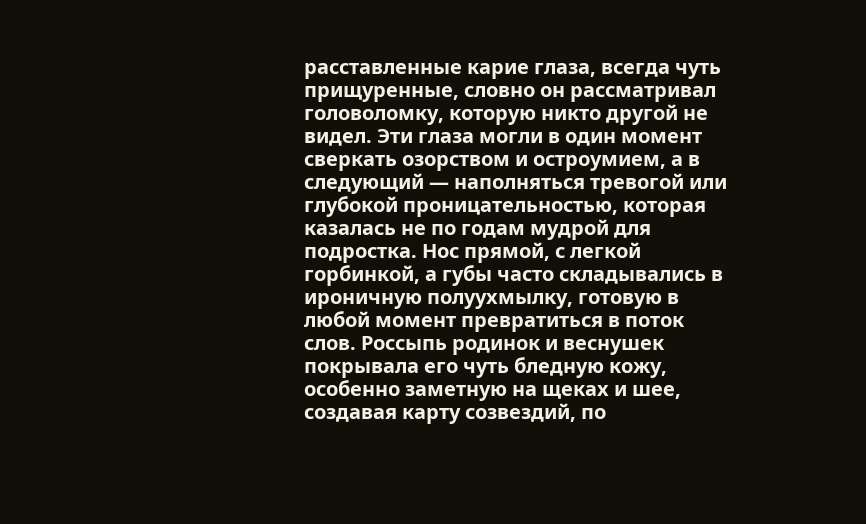расставленные карие глаза, всегда чуть прищуренные, словно он рассматривал головоломку, которую никто другой не видел. Эти глаза могли в один момент сверкать озорством и остроумием, а в следующий — наполняться тревогой или глубокой проницательностью, которая казалась не по годам мудрой для подростка. Нос прямой, с легкой горбинкой, а губы часто складывались в ироничную полуухмылку, готовую в любой момент превратиться в поток слов. Россыпь родинок и веснушек покрывала его чуть бледную кожу, особенно заметную на щеках и шее, создавая карту созвездий, по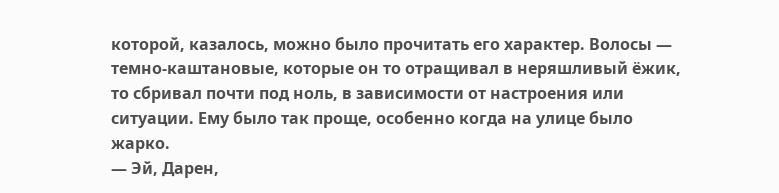которой, казалось, можно было прочитать его характер. Волосы — темно-каштановые, которые он то отращивал в неряшливый ёжик, то сбривал почти под ноль, в зависимости от настроения или ситуации. Ему было так проще, особенно когда на улице было жарко.
— Эй, Дарен,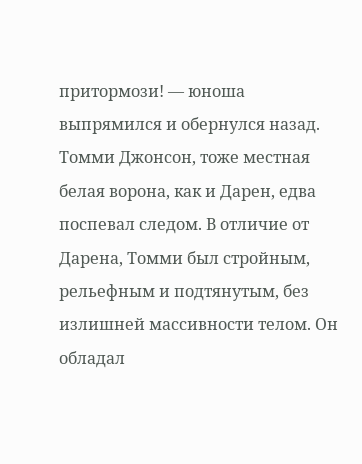притормози! — юноша выпрямился и обернулся назад. Томми Джонсон, тоже местная белая ворона, как и Дарен, едва поспевал следом. В отличие от Дарена, Томми был стройным, рельефным и подтянутым, без излишней массивности телом. Он обладал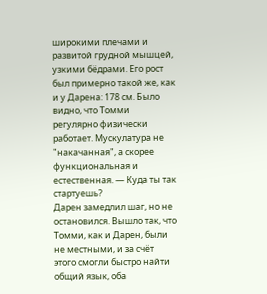широкими плечами и развитой грудной мышцей, узкими бёдрами. Его рост был примерно такой же, как и у Дарена: 178 см. Было видно, что Томми регулярно физически работает. Мускулатура не "накачанная", а скорее функциональная и естественная. — Куда ты так стартуешь?
Дарен замедлил шаг, но не остановился. Вышло так, что Томми, как и Дарен, были не местными, и за счёт этого смогли быстро найти общий язык, оба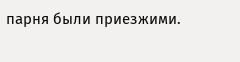парня были приезжими.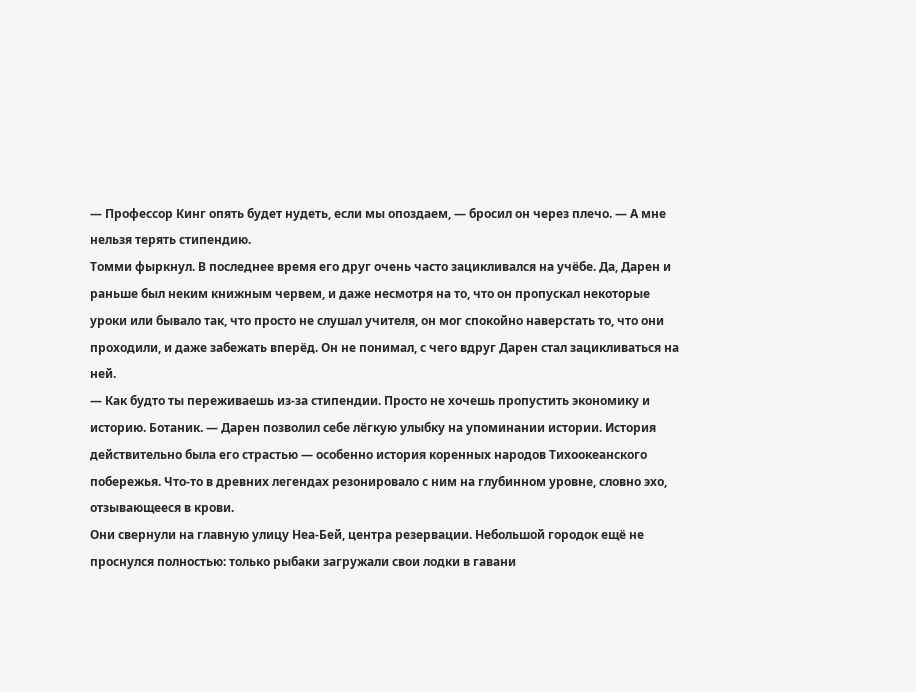— Профессор Кинг опять будет нудеть, если мы опоздаем, — бросил он через плечо. — А мне нельзя терять стипендию.
Томми фыркнул. В последнее время его друг очень часто зацикливался на учёбе. Да, Дарен и раньше был неким книжным червем, и даже несмотря на то, что он пропускал некоторые уроки или бывало так, что просто не слушал учителя, он мог спокойно наверстать то, что они проходили, и даже забежать вперёд. Он не понимал, с чего вдруг Дарен стал зацикливаться на ней.
— Как будто ты переживаешь из-за стипендии. Просто не хочешь пропустить экономику и историю. Ботаник. — Дарен позволил себе лёгкую улыбку на упоминании истории. История действительно была его страстью — особенно история коренных народов Тихоокеанского побережья. Что-то в древних легендах резонировало с ним на глубинном уровне, словно эхо, отзывающееся в крови.
Они свернули на главную улицу Неа-Бей, центра резервации. Небольшой городок ещё не проснулся полностью: только рыбаки загружали свои лодки в гавани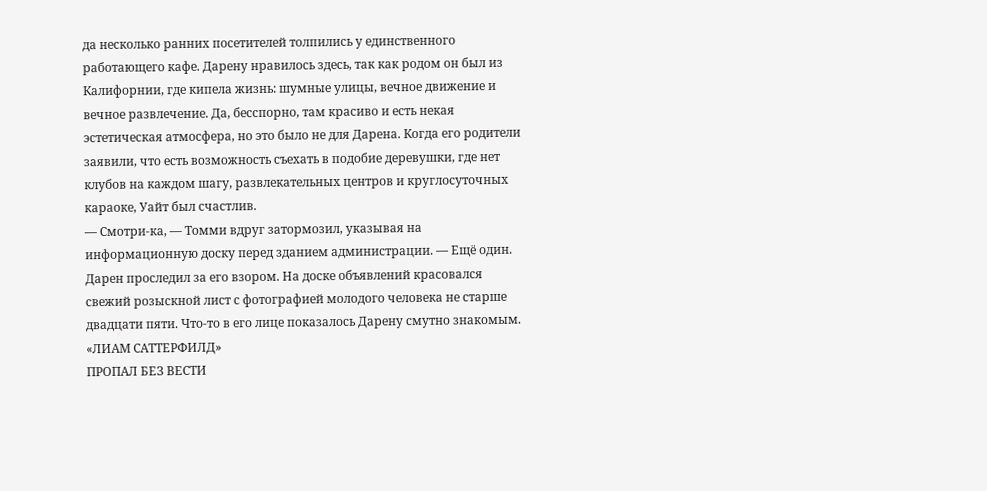да несколько ранних посетителей толпились у единственного работающего кафе. Дарену нравилось здесь, так как родом он был из Калифорнии, где кипела жизнь: шумные улицы, вечное движение и вечное развлечение. Да, бесспорно, там красиво и есть некая эстетическая атмосфера, но это было не для Дарена. Когда его родители заявили, что есть возможность съехать в подобие деревушки, где нет клубов на каждом шагу, развлекательных центров и круглосуточных караоке, Уайт был счастлив.
— Смотри-ка, — Томми вдруг затормозил, указывая на информационную доску перед зданием администрации. — Ещё один.
Дарен проследил за его взором. На доске объявлений красовался свежий розыскной лист с фотографией молодого человека не старше двадцати пяти. Что-то в его лице показалось Дарену смутно знакомым.
«ЛИАМ САТТЕРФИЛД»
ПРОПАЛ БЕЗ ВЕСТИ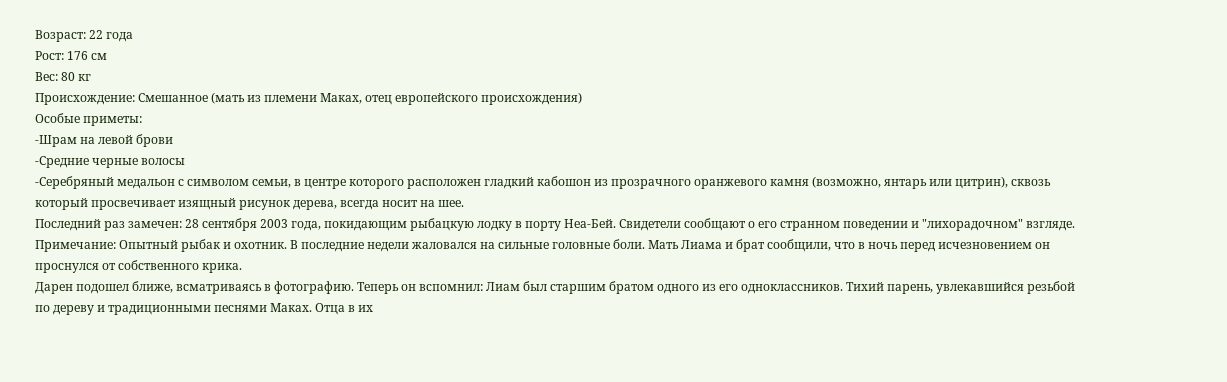Возраст: 22 года
Рост: 176 см
Вес: 80 кг
Происхождение: Смешанное (мать из племени Маках, отец европейского происхождения)
Особые приметы:
-Шрам на левой брови
-Средние черные волосы
-Серебряный медальон с символом семьи, в центре которого расположен гладкий кабошон из прозрачного оранжевого камня (возможно, янтарь или цитрин), сквозь который просвечивает изящный рисунок дерева, всегда носит на шее.
Последний раз замечен: 28 сентября 2003 года, покидающим рыбацкую лодку в порту Неа-Бей. Свидетели сообщают о его странном поведении и "лихорадочном" взгляде.
Примечание: Опытный рыбак и охотник. В последние недели жаловался на сильные головные боли. Мать Лиама и брат сообщили, что в ночь перед исчезновением он проснулся от собственного крика.
Дарен подошел ближе, всматриваясь в фотографию. Теперь он вспомнил: Лиам был старшим братом одного из его одноклассников. Тихий парень, увлекавшийся резьбой по дереву и традиционными песнями Маках. Отца в их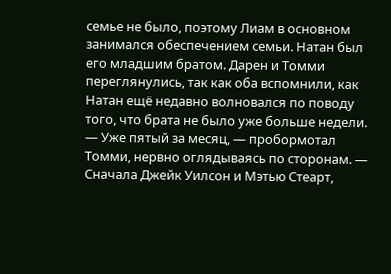семье не было, поэтому Лиам в основном занимался обеспечением семьи. Натан был его младшим братом. Дарен и Томми переглянулись, так как оба вспомнили, как Натан ещё недавно волновался по поводу того, что брата не было уже больше недели.
— Уже пятый за месяц, — пробормотал Томми, нервно оглядываясь по сторонам. — Сначала Джейк Уилсон и Мэтью Стеарт,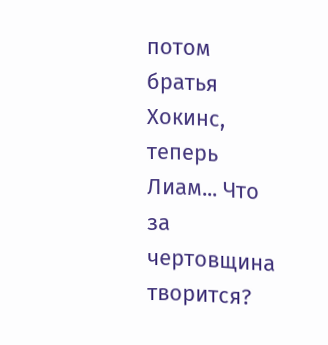потом братья Хокинс, теперь Лиам... Что за чертовщина творится?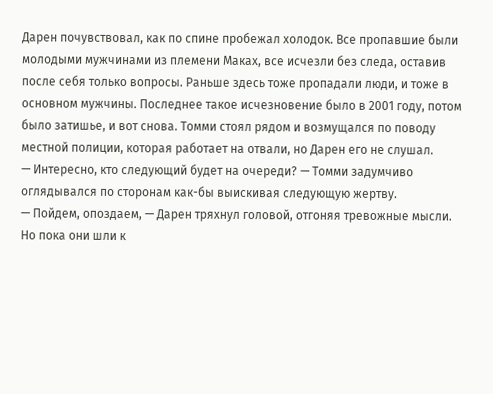Дарен почувствовал, как по спине пробежал холодок. Все пропавшие были молодыми мужчинами из племени Маках, все исчезли без следа, оставив после себя только вопросы. Раньше здесь тоже пропадали люди, и тоже в основном мужчины. Последнее такое исчезновение было в 2001 году, потом было затишье, и вот снова. Томми стоял рядом и возмущался по поводу местной полиции, которая работает на отвали, но Дарен его не слушал.
— Интересно, кто следующий будет на очереди? — Томми задумчиво оглядывался по сторонам как-бы выискивая следующую жертву.
— Пойдем, опоздаем, — Дарен тряхнул головой, отгоняя тревожные мысли.
Но пока они шли к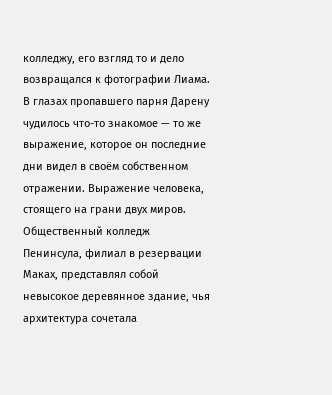колледжу, его взгляд то и дело возвращался к фотографии Лиама. В глазах пропавшего парня Дарену чудилось что-то знакомое — то же выражение, которое он последние дни видел в своём собственном отражении. Выражение человека, стоящего на грани двух миров.
Общественный колледж Пенинсула, филиал в резервации Маках, представлял собой невысокое деревянное здание, чья архитектура сочетала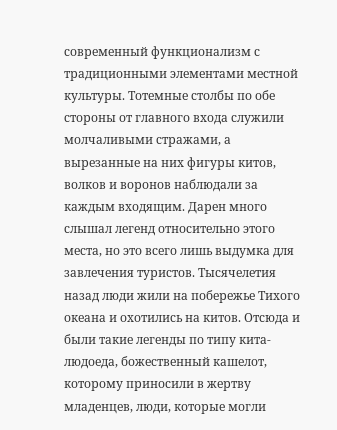современный функционализм с традиционными элементами местной культуры. Тотемные столбы по обе стороны от главного входа служили молчаливыми стражами, а вырезанные на них фигуры китов, волков и воронов наблюдали за каждым входящим. Дарен много слышал легенд относительно этого места, но это всего лишь выдумка для завлечения туристов. Тысячелетия назад люди жили на побережье Тихого океана и охотились на китов. Отсюда и были такие легенды по типу кита-людоеда, божественный кашелот, которому приносили в жертву младенцев, люди, которые могли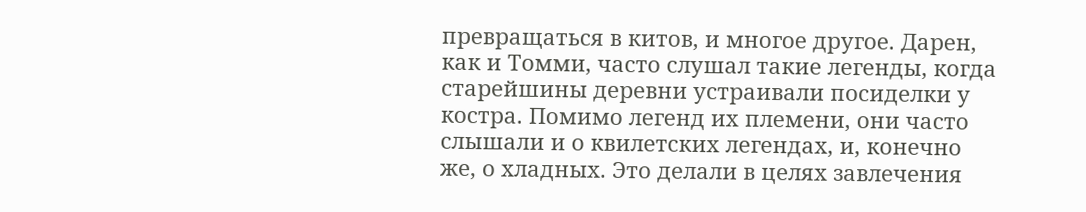превращаться в китов, и многое другое. Дарен, как и Томми, часто слушал такие легенды, когда старейшины деревни устраивали посиделки у костра. Помимо легенд их племени, они часто слышали и о квилетских легендах, и, конечно же, о хладных. Это делали в целях завлечения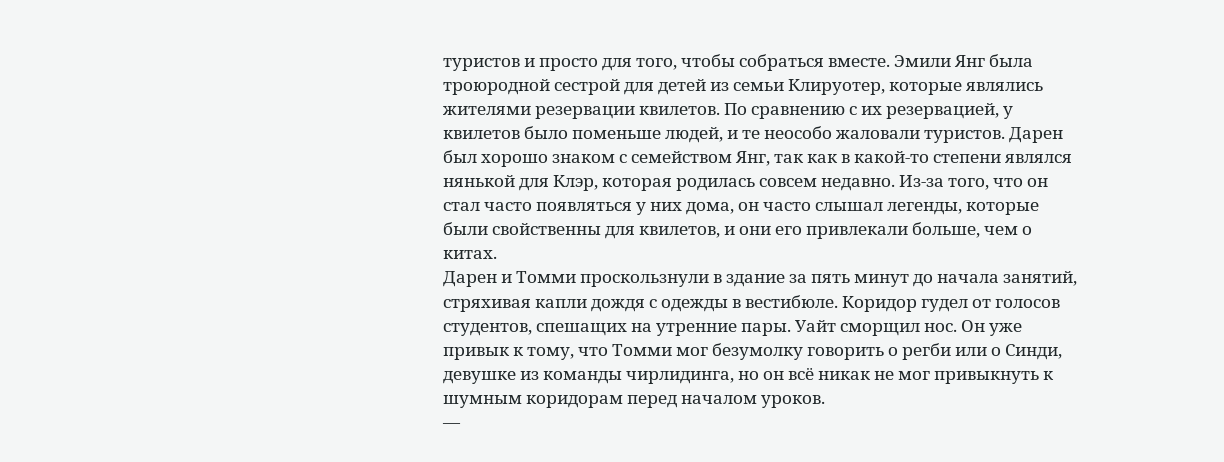туристов и просто для того, чтобы собраться вместе. Эмили Янг была троюродной сестрой для детей из семьи Клируотер, которые являлись жителями резервации квилетов. По сравнению с их резервацией, у квилетов было поменьше людей, и те неособо жаловали туристов. Дарен был хорошо знаком с семейством Янг, так как в какой-то степени являлся нянькой для Клэр, которая родилась совсем недавно. Из-за того, что он стал часто появляться у них дома, он часто слышал легенды, которые были свойственны для квилетов, и они его привлекали больше, чем о китах.
Дарен и Томми проскользнули в здание за пять минут до начала занятий, стряхивая капли дождя с одежды в вестибюле. Коридор гудел от голосов студентов, спешащих на утренние пары. Уайт сморщил нос. Он уже привык к тому, что Томми мог безумолку говорить о регби или о Синди, девушке из команды чирлидинга, но он всё никак не мог привыкнуть к шумным коридорам перед началом уроков.
—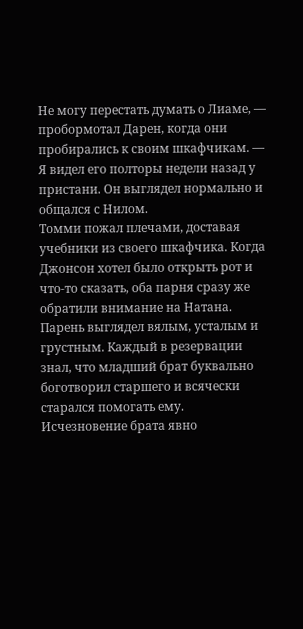Не могу перестать думать о Лиаме, — пробормотал Дарен, когда они пробирались к своим шкафчикам. — Я видел его полторы недели назад у пристани. Он выглядел нормально и общался с Нилом.
Томми пожал плечами, доставая учебники из своего шкафчика. Когда Джонсон хотел было открыть рот и что-то сказать, оба парня сразу же обратили внимание на Натана. Парень выглядел вялым, усталым и грустным. Каждый в резервации знал, что младший брат буквально боготворил старшего и всячески старался помогать ему. Исчезновение брата явно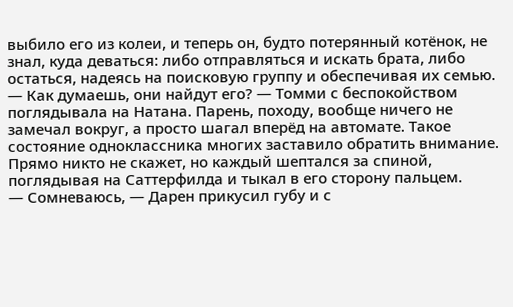выбило его из колеи, и теперь он, будто потерянный котёнок, не знал, куда деваться: либо отправляться и искать брата, либо остаться, надеясь на поисковую группу и обеспечивая их семью.
— Как думаешь, они найдут его? — Томми с беспокойством поглядывала на Натана. Парень, походу, вообще ничего не замечал вокруг, а просто шагал вперёд на автомате. Такое состояние одноклассника многих заставило обратить внимание. Прямо никто не скажет, но каждый шептался за спиной, поглядывая на Саттерфилда и тыкал в его сторону пальцем.
— Сомневаюсь, — Дарен прикусил губу и с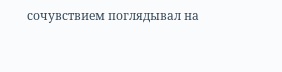сочувствием поглядывал на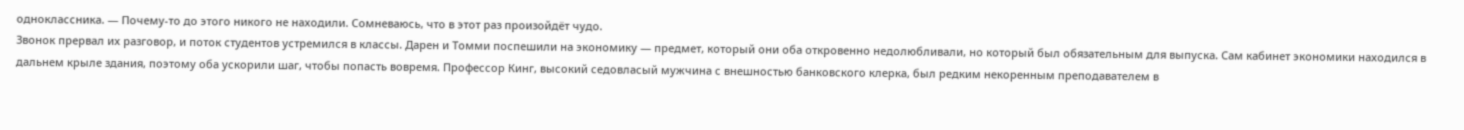одноклассника. — Почему-то до этого никого не находили. Сомневаюсь, что в этот раз произойдёт чудо.
Звонок прервал их разговор, и поток студентов устремился в классы. Дарен и Томми поспешили на экономику — предмет, который они оба откровенно недолюбливали, но который был обязательным для выпуска. Сам кабинет экономики находился в дальнем крыле здания, поэтому оба ускорили шаг, чтобы попасть вовремя. Профессор Кинг, высокий седовласый мужчина с внешностью банковского клерка, был редким некоренным преподавателем в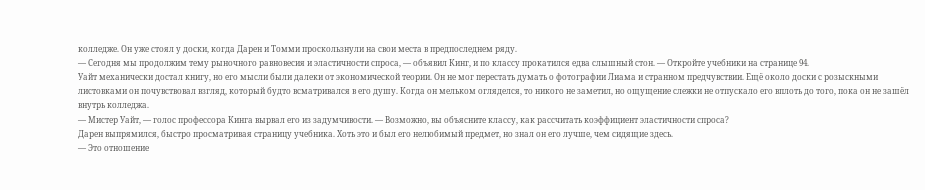колледже. Он уже стоял у доски, когда Дарен и Томми проскользнули на свои места в предпоследнем ряду.
— Сегодня мы продолжим тему рыночного равновесия и эластичности спроса, — объявил Кинг, и по классу прокатился едва слышный стон. — Откройте учебники на странице 94.
Уайт механически достал книгу, но его мысли были далеки от экономической теории. Он не мог перестать думать о фотографии Лиама и странном предчувствии. Ещё около доски с розыскными листовками он почувствовал взгляд, который будто всматривался в его душу. Когда он мельком огляделся, то никого не заметил, но ощущение слежки не отпускало его вплоть до того, пока он не зашёл внутрь колледжа.
— Мистер Уайт, — голос профессора Кинга вырвал его из задумчивости. — Возможно, вы объясните классу, как рассчитать коэффициент эластичности спроса?
Дарен выпрямился, быстро просматривая страницу учебника. Хоть это и был его нелюбимый предмет, но знал он его лучше, чем сидящие здесь.
— Это отношение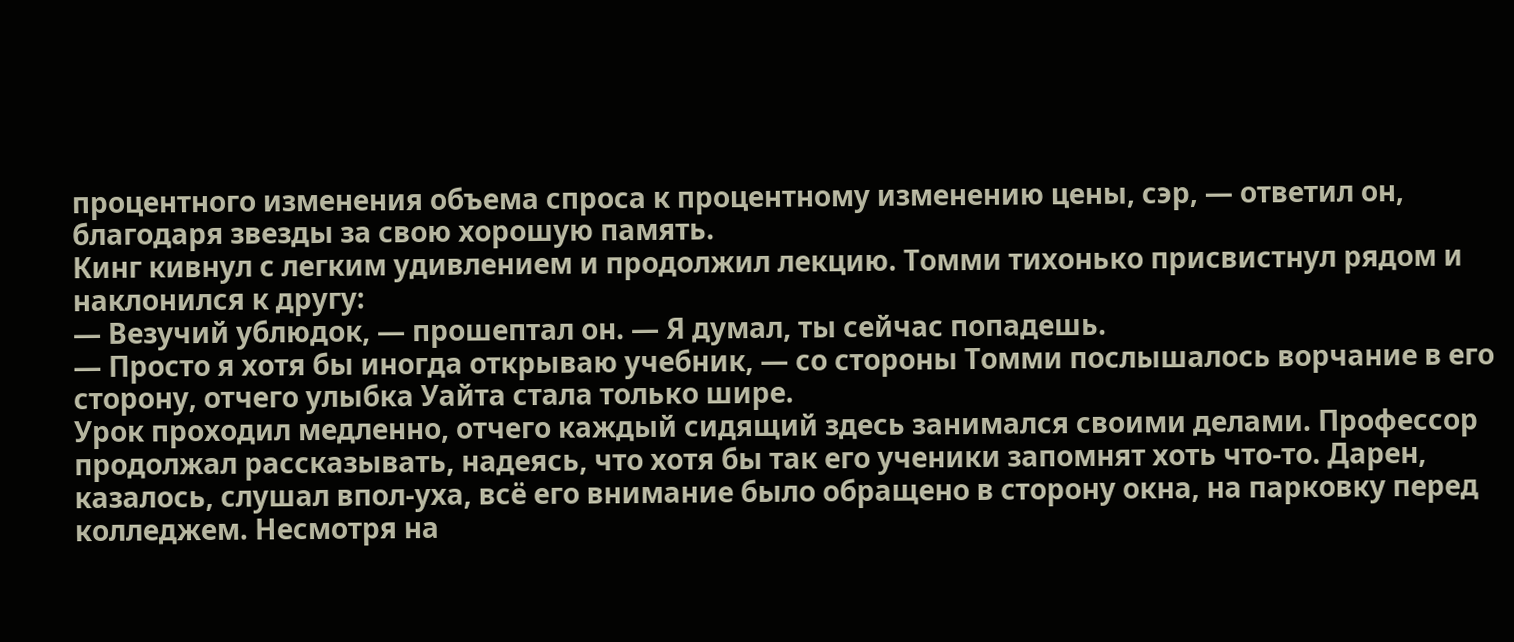процентного изменения объема спроса к процентному изменению цены, сэр, — ответил он, благодаря звезды за свою хорошую память.
Кинг кивнул с легким удивлением и продолжил лекцию. Томми тихонько присвистнул рядом и наклонился к другу:
— Везучий ублюдок, — прошептал он. — Я думал, ты сейчас попадешь.
— Просто я хотя бы иногда открываю учебник, — со стороны Томми послышалось ворчание в его сторону, отчего улыбка Уайта стала только шире.
Урок проходил медленно, отчего каждый сидящий здесь занимался своими делами. Профессор продолжал рассказывать, надеясь, что хотя бы так его ученики запомнят хоть что-то. Дарен, казалось, слушал впол-уха, всё его внимание было обращено в сторону окна, на парковку перед колледжем. Несмотря на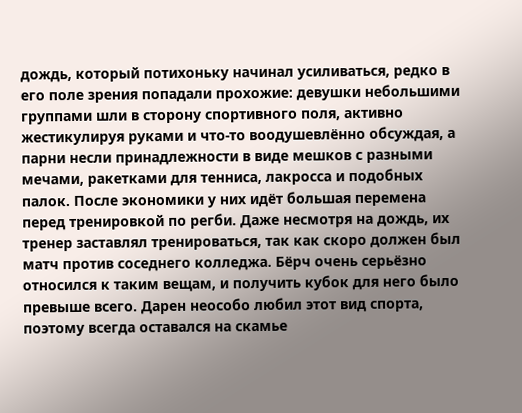дождь, который потихоньку начинал усиливаться, редко в его поле зрения попадали прохожие: девушки небольшими группами шли в сторону спортивного поля, активно жестикулируя руками и что-то воодушевлённо обсуждая, а парни несли принадлежности в виде мешков с разными мечами, ракетками для тенниса, лакросса и подобных палок. После экономики у них идёт большая перемена перед тренировкой по регби. Даже несмотря на дождь, их тренер заставлял тренироваться, так как скоро должен был матч против соседнего колледжа. Бёрч очень серьёзно относился к таким вещам, и получить кубок для него было превыше всего. Дарен неособо любил этот вид спорта, поэтому всегда оставался на скамье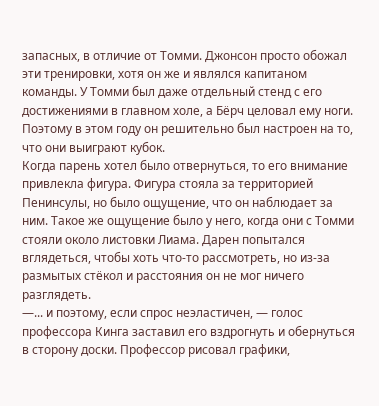запасных, в отличие от Томми. Джонсон просто обожал эти тренировки, хотя он же и являлся капитаном команды. У Томми был даже отдельный стенд с его достижениями в главном холе, а Бёрч целовал ему ноги. Поэтому в этом году он решительно был настроен на то, что они выиграют кубок.
Когда парень хотел было отвернуться, то его внимание привлекла фигура. Фигура стояла за территорией Пенинсулы, но было ощущение, что он наблюдает за ним. Такое же ощущение было у него, когда они с Томми стояли около листовки Лиама. Дарен попытался вглядеться, чтобы хоть что-то рассмотреть, но из-за размытых стёкол и расстояния он не мог ничего разглядеть.
—... и поэтому, если спрос неэластичен, — голос профессора Кинга заставил его вздрогнуть и обернуться в сторону доски. Профессор рисовал графики,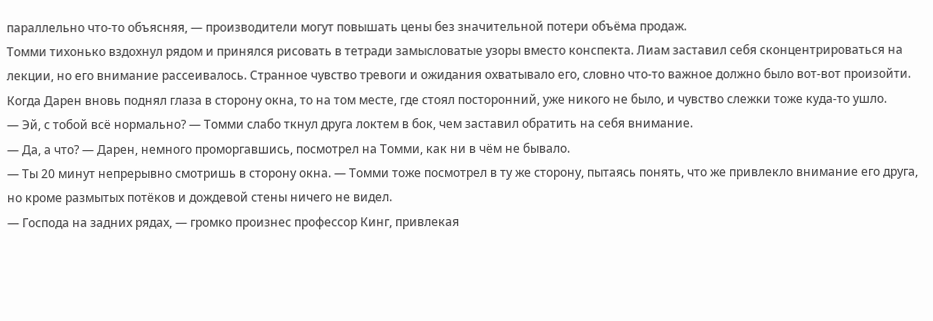параллельно что-то объясняя, — производители могут повышать цены без значительной потери объёма продаж.
Томми тихонько вздохнул рядом и принялся рисовать в тетради замысловатые узоры вместо конспекта. Лиам заставил себя сконцентрироваться на лекции, но его внимание рассеивалось. Странное чувство тревоги и ожидания охватывало его, словно что-то важное должно было вот-вот произойти. Когда Дарен вновь поднял глаза в сторону окна, то на том месте, где стоял посторонний, уже никого не было, и чувство слежки тоже куда-то ушло.
— Эй, с тобой всё нормально? — Томми слабо ткнул друга локтем в бок, чем заставил обратить на себя внимание.
— Да, а что? — Дарен, немного проморгавшись, посмотрел на Томми, как ни в чём не бывало.
— Ты 20 минут непрерывно смотришь в сторону окна. — Томми тоже посмотрел в ту же сторону, пытаясь понять, что же привлекло внимание его друга, но кроме размытых потёков и дождевой стены ничего не видел.
— Господа на задних рядах, — громко произнес профессор Кинг, привлекая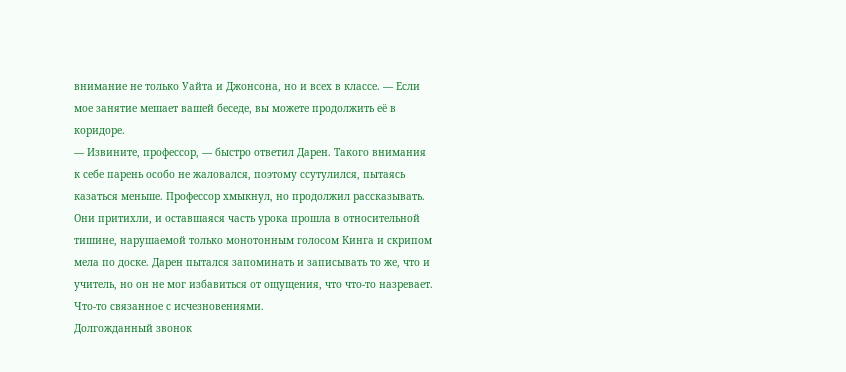внимание не только Уайта и Джонсона, но и всех в классе. — Если мое занятие мешает вашей беседе, вы можете продолжить её в коридоре.
— Извините, профессор, — быстро ответил Дарен. Такого внимания к себе парень особо не жаловался, поэтому ссутулился, пытаясь казаться меньше. Профессор хмыкнул, но продолжил рассказывать.
Они притихли, и оставшаяся часть урока прошла в относительной тишине, нарушаемой только монотонным голосом Кинга и скрипом мела по доске. Дарен пытался запоминать и записывать то же, что и учитель, но он не мог избавиться от ощущения, что что-то назревает. Что-то связанное с исчезновениями.
Долгожданный звонок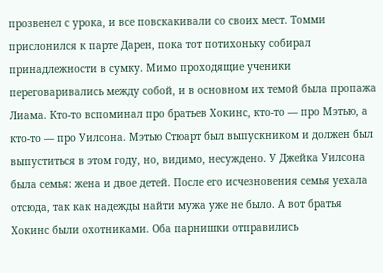прозвенел с урока, и все повскакивали со своих мест. Томми прислонился к парте Дарен, пока тот потихоньку собирал принадлежности в сумку. Мимо проходящие ученики переговаривались между собой, и в основном их темой была пропажа Лиама. Кто-то вспоминал про братьев Хокинс, кто-то — про Мэтью, а кто-то — про Уилсона. Мэтью Стюарт был выпускником и должен был выпуститься в этом году, но, видимо, несуждено. У Джейка Уилсона была семья: жена и двое детей. После его исчезновения семья уехала отсюда, так как надежды найти мужа уже не было. А вот братья Хокинс были охотниками. Оба парнишки отправились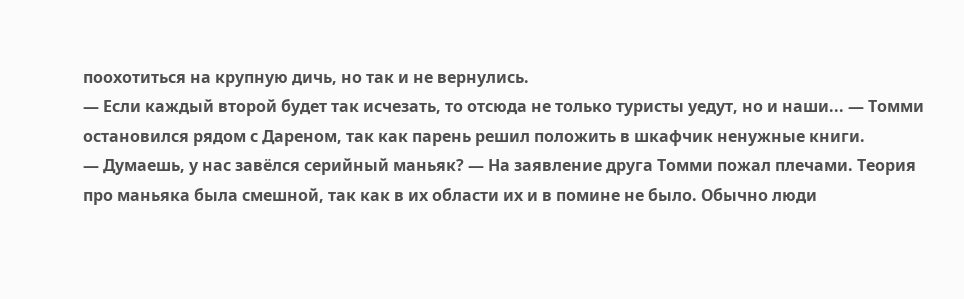поохотиться на крупную дичь, но так и не вернулись.
— Если каждый второй будет так исчезать, то отсюда не только туристы уедут, но и наши... — Томми остановился рядом с Дареном, так как парень решил положить в шкафчик ненужные книги.
— Думаешь, у нас завёлся серийный маньяк? — На заявление друга Томми пожал плечами. Теория про маньяка была смешной, так как в их области их и в помине не было. Обычно люди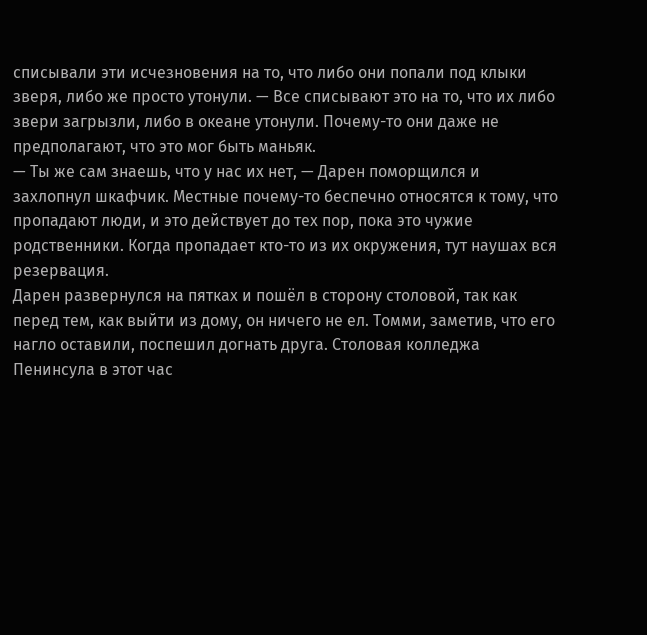списывали эти исчезновения на то, что либо они попали под клыки зверя, либо же просто утонули. — Все списывают это на то, что их либо звери загрызли, либо в океане утонули. Почему-то они даже не предполагают, что это мог быть маньяк.
— Ты же сам знаешь, что у нас их нет, — Дарен поморщился и захлопнул шкафчик. Местные почему-то беспечно относятся к тому, что пропадают люди, и это действует до тех пор, пока это чужие родственники. Когда пропадает кто-то из их окружения, тут наушах вся резервация.
Дарен развернулся на пятках и пошёл в сторону столовой, так как перед тем, как выйти из дому, он ничего не ел. Томми, заметив, что его нагло оставили, поспешил догнать друга. Столовая колледжа Пенинсула в этот час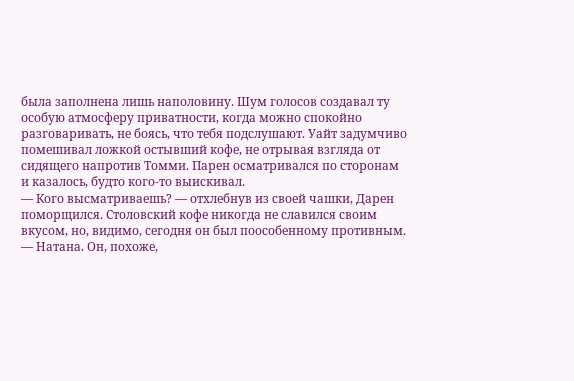была заполнена лишь наполовину. Шум голосов создавал ту особую атмосферу приватности, когда можно спокойно разговаривать, не боясь, что тебя подслушают. Уайт задумчиво помешивал ложкой остывший кофе, не отрывая взгляда от сидящего напротив Томми. Парен осматривался по сторонам и казалось, будто кого-то выискивал.
— Кого высматриваешь? — отхлебнув из своей чашки, Дарен поморщился. Столовский кофе никогда не славился своим вкусом, но, видимо, сегодня он был поособенному противным.
— Натана. Он, похоже,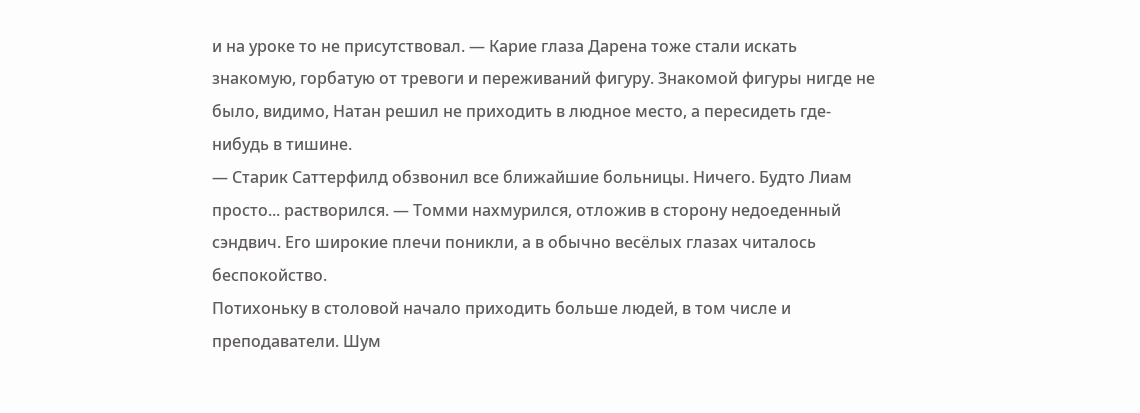и на уроке то не присутствовал. — Карие глаза Дарена тоже стали искать знакомую, горбатую от тревоги и переживаний фигуру. Знакомой фигуры нигде не было, видимо, Натан решил не приходить в людное место, а пересидеть где-нибудь в тишине.
— Старик Саттерфилд обзвонил все ближайшие больницы. Ничего. Будто Лиам просто... растворился. — Томми нахмурился, отложив в сторону недоеденный сэндвич. Его широкие плечи поникли, а в обычно весёлых глазах читалось беспокойство.
Потихоньку в столовой начало приходить больше людей, в том числе и преподаватели. Шум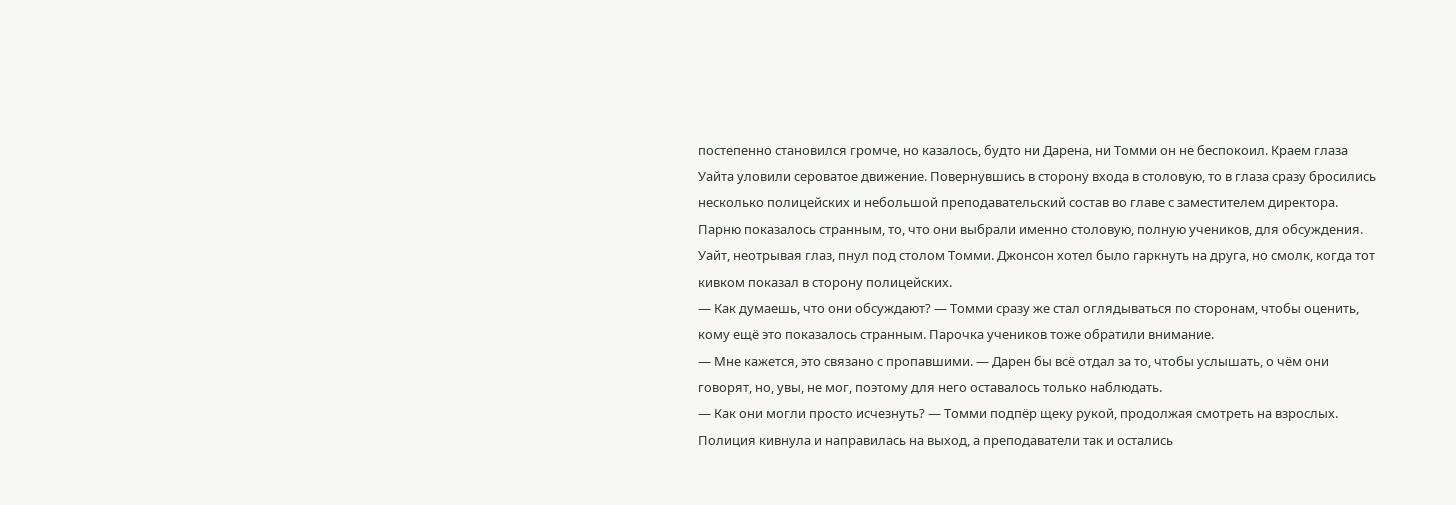постепенно становился громче, но казалось, будто ни Дарена, ни Томми он не беспокоил. Краем глаза Уайта уловили сероватое движение. Повернувшись в сторону входа в столовую, то в глаза сразу бросились несколько полицейских и небольшой преподавательский состав во главе с заместителем директора. Парню показалось странным, то, что они выбрали именно столовую, полную учеников, для обсуждения. Уайт, неотрывая глаз, пнул под столом Томми. Джонсон хотел было гаркнуть на друга, но смолк, когда тот кивком показал в сторону полицейских.
— Как думаешь, что они обсуждают? — Томми сразу же стал оглядываться по сторонам, чтобы оценить, кому ещё это показалось странным. Парочка учеников тоже обратили внимание.
— Мне кажется, это связано с пропавшими. — Дарен бы всё отдал за то, чтобы услышать, о чём они говорят, но, увы, не мог, поэтому для него оставалось только наблюдать.
— Как они могли просто исчезнуть? — Томми подпёр щеку рукой, продолжая смотреть на взрослых. Полиция кивнула и направилась на выход, а преподаватели так и остались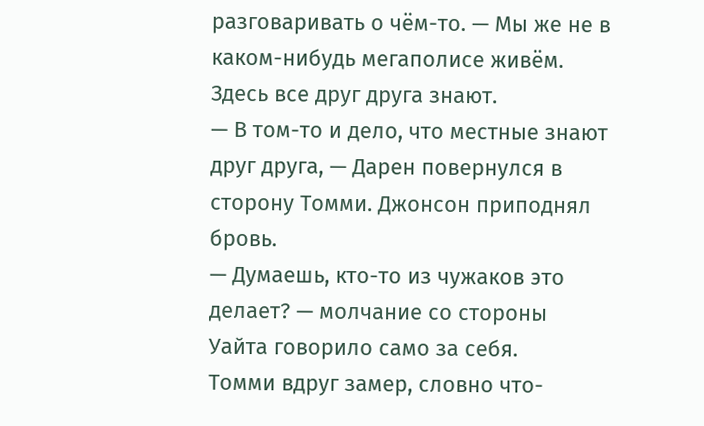разговаривать о чём-то. — Мы же не в каком-нибудь мегаполисе живём. Здесь все друг друга знают.
— В том-то и дело, что местные знают друг друга, — Дарен повернулся в сторону Томми. Джонсон приподнял бровь.
— Думаешь, кто-то из чужаков это делает? — молчание со стороны Уайта говорило само за себя.
Томми вдруг замер, словно что-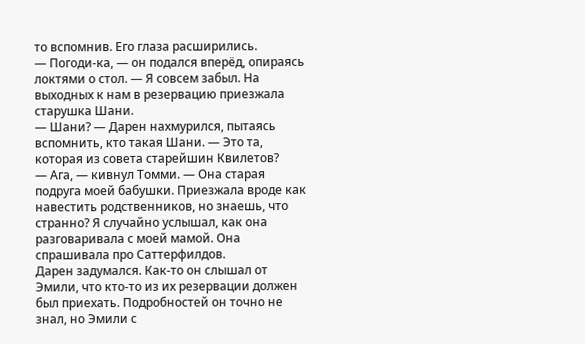то вспомнив. Его глаза расширились.
— Погоди-ка, — он подался вперёд, опираясь локтями о стол. — Я совсем забыл. На выходных к нам в резервацию приезжала старушка Шани.
— Шани? — Дарен нахмурился, пытаясь вспомнить, кто такая Шани. — Это та, которая из совета старейшин Квилетов?
— Ага, — кивнул Томми. — Она старая подруга моей бабушки. Приезжала вроде как навестить родственников, но знаешь, что странно? Я случайно услышал, как она разговаривала с моей мамой. Она спрашивала про Саттерфилдов.
Дарен задумался. Как-то он слышал от Эмили, что кто-то из их резервации должен был приехать. Подробностей он точно не знал, но Эмили с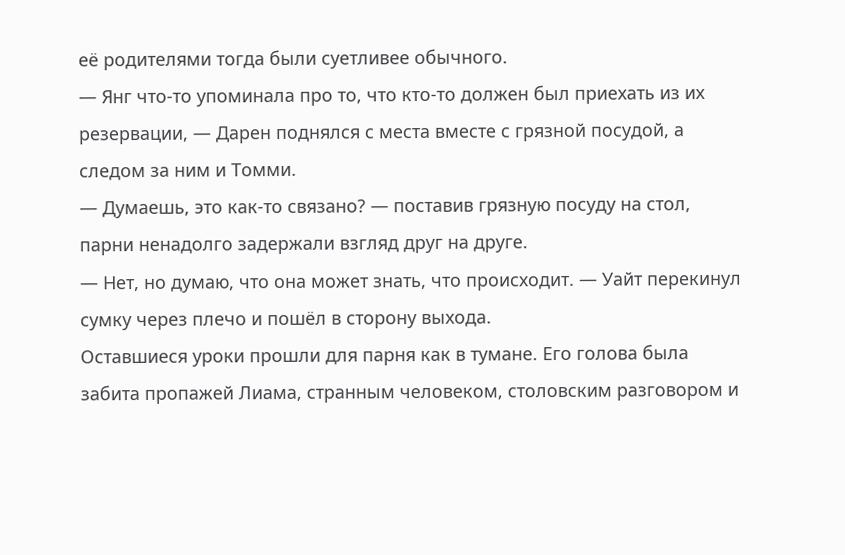её родителями тогда были суетливее обычного.
— Янг что-то упоминала про то, что кто-то должен был приехать из их резервации, — Дарен поднялся с места вместе с грязной посудой, а следом за ним и Томми.
— Думаешь, это как-то связано? — поставив грязную посуду на стол, парни ненадолго задержали взгляд друг на друге.
— Нет, но думаю, что она может знать, что происходит. — Уайт перекинул сумку через плечо и пошёл в сторону выхода.
Оставшиеся уроки прошли для парня как в тумане. Его голова была забита пропажей Лиама, странным человеком, столовским разговором и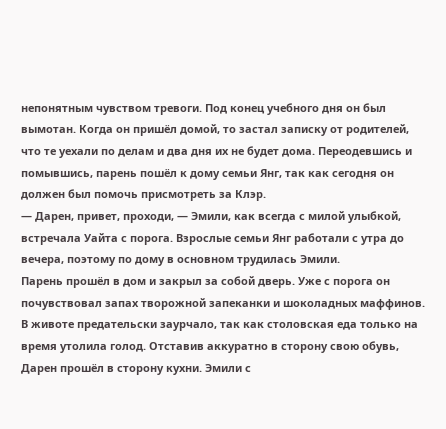непонятным чувством тревоги. Под конец учебного дня он был вымотан. Когда он пришёл домой, то застал записку от родителей, что те уехали по делам и два дня их не будет дома. Переодевшись и помывшись, парень пошёл к дому семьи Янг, так как сегодня он должен был помочь присмотреть за Клэр.
— Дарен, привет, проходи, — Эмили, как всегда с милой улыбкой, встречала Уайта с порога. Взрослые семьи Янг работали с утра до вечера, поэтому по дому в основном трудилась Эмили.
Парень прошёл в дом и закрыл за собой дверь. Уже с порога он почувствовал запах творожной запеканки и шоколадных маффинов. В животе предательски заурчало, так как столовская еда только на время утолила голод. Отставив аккуратно в сторону свою обувь, Дарен прошёл в сторону кухни. Эмили с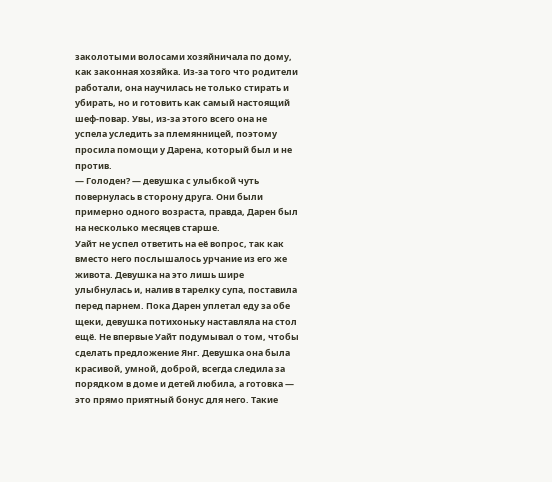заколотыми волосами хозяйничала по дому, как законная хозяйка. Из-за того что родители работали, она научилась не только стирать и убирать, но и готовить как самый настоящий шеф-повар. Увы, из-за этого всего она не успела уследить за племянницей, поэтому просила помощи у Дарена, который был и не против.
— Голоден? — девушка с улыбкой чуть повернулась в сторону друга. Они были примерно одного возраста, правда, Дарен был на несколько месяцев старше.
Уайт не успел ответить на её вопрос, так как вместо него послышалось урчание из его же живота. Девушка на это лишь шире улыбнулась и, налив в тарелку супа, поставила перед парнем. Пока Дарен уплетал еду за обе щеки, девушка потихоньку наставляла на стол ещё. Не впервые Уайт подумывал о том, чтобы сделать предложение Янг. Девушка она была красивой, умной, доброй, всегда следила за порядком в доме и детей любила, а готовка — это прямо приятный бонус для него. Такие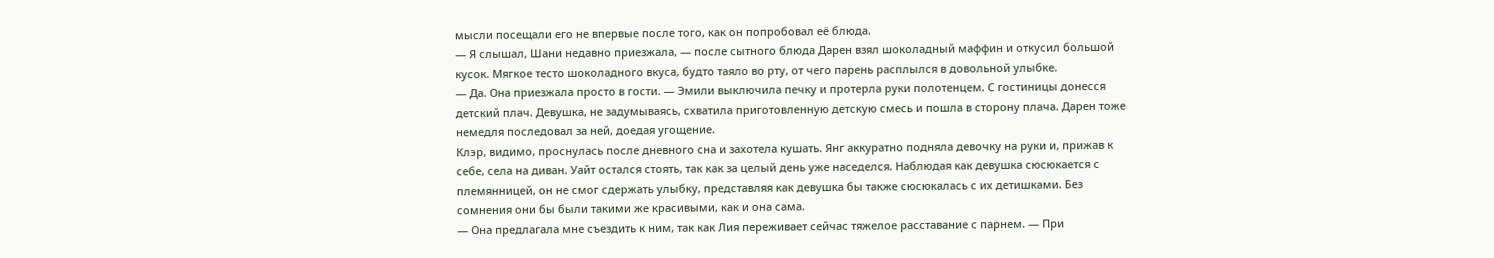мысли посещали его не впервые после того, как он попробовал её блюда.
— Я слышал, Шани недавно приезжала, — после сытного блюда Дарен взял шоколадный маффин и откусил большой кусок. Мягкое тесто шоколадного вкуса, будто таяло во рту, от чего парень расплылся в довольной улыбке.
— Да. Она приезжала просто в гости. — Эмили выключила печку и протерла руки полотенцем. С гостиницы донесся детский плач. Девушка, не задумываясь, схватила приготовленную детскую смесь и пошла в сторону плача. Дарен тоже немедля последовал за ней, доедая угощение.
Клэр, видимо, проснулась после дневного сна и захотела кушать. Янг аккуратно подняла девочку на руки и, прижав к себе, села на диван. Уайт остался стоять, так как за целый день уже наседелся. Наблюдая как девушка сюсюкается с племянницей, он не смог сдержать улыбку, представляя как девушка бы также сюсюкалась с их детишками. Без сомнения они бы были такими же красивыми, как и она сама.
— Она предлагала мне съездить к ним, так как Лия переживает сейчас тяжелое расставание с парнем. — При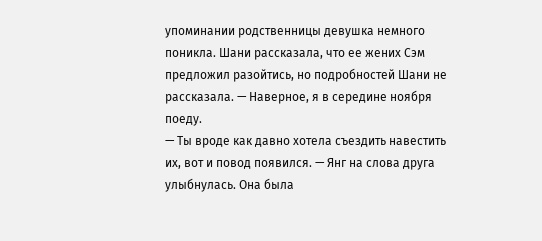упоминании родственницы девушка немного поникла. Шани рассказала, что ее жених Сэм предложил разойтись, но подробностей Шани не рассказала. — Наверное, я в середине ноября поеду.
— Ты вроде как давно хотела съездить навестить их, вот и повод появился. — Янг на слова друга улыбнулась. Она была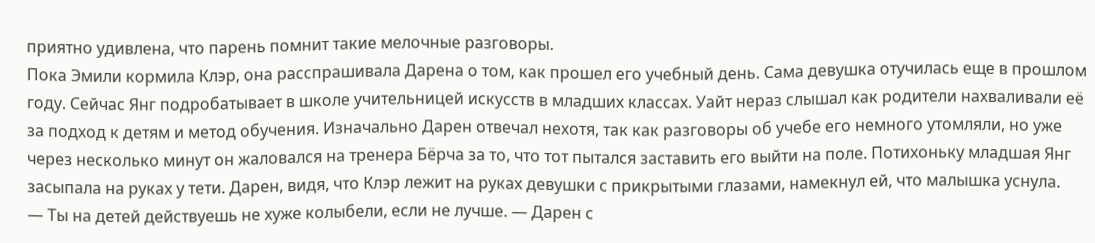приятно удивлена, что парень помнит такие мелочные разговоры.
Пока Эмили кормила Клэр, она расспрашивала Дарена о том, как прошел его учебный день. Сама девушка отучилась еще в прошлом году. Сейчас Янг подробатывает в школе учительницей искусств в младших классах. Уайт нераз слышал как родители нахваливали её за подход к детям и метод обучения. Изначально Дарен отвечал нехотя, так как разговоры об учебе его немного утомляли, но уже через несколько минут он жаловался на тренера Бёрча за то, что тот пытался заставить его выйти на поле. Потихоньку младшая Янг засыпала на руках у тети. Дарен, видя, что Клэр лежит на руках девушки с прикрытыми глазами, намекнул ей, что малышка уснула.
— Ты на детей действуешь не хуже колыбели, если не лучше. — Дарен с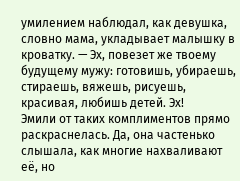умилением наблюдал, как девушка, словно мама, укладывает малышку в кроватку. — Эх, повезет же твоему будущему мужу: готовишь, убираешь, стираешь, вяжешь, рисуешь, красивая, любишь детей. Эх!
Эмили от таких комплиментов прямо раскраснелась. Да, она частенько слышала, как многие нахваливают её, но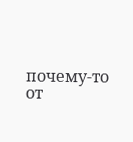почему-то от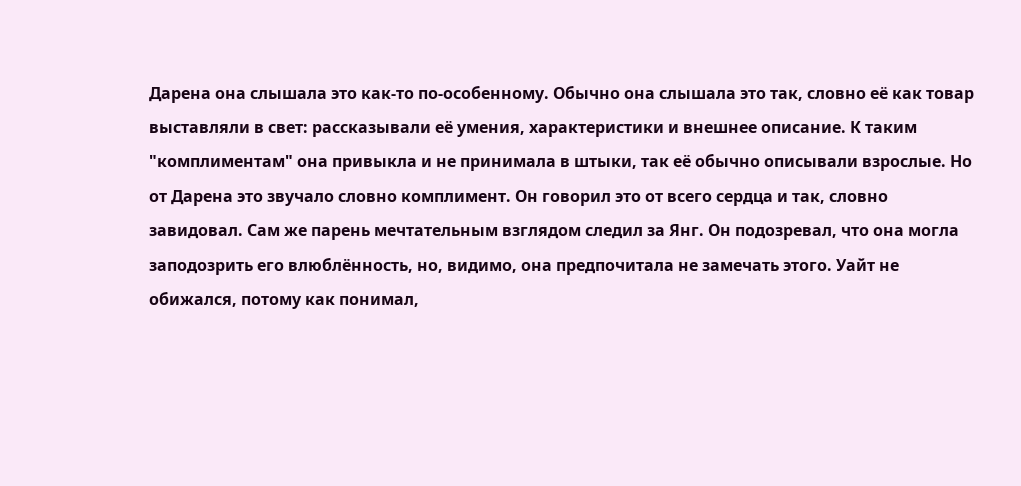Дарена она слышала это как-то по-особенному. Обычно она слышала это так, словно её как товар выставляли в свет: рассказывали её умения, характеристики и внешнее описание. К таким "комплиментам" она привыкла и не принимала в штыки, так её обычно описывали взрослые. Но от Дарена это звучало словно комплимент. Он говорил это от всего сердца и так, словно завидовал. Сам же парень мечтательным взглядом следил за Янг. Он подозревал, что она могла заподозрить его влюблённость, но, видимо, она предпочитала не замечать этого. Уайт не обижался, потому как понимал,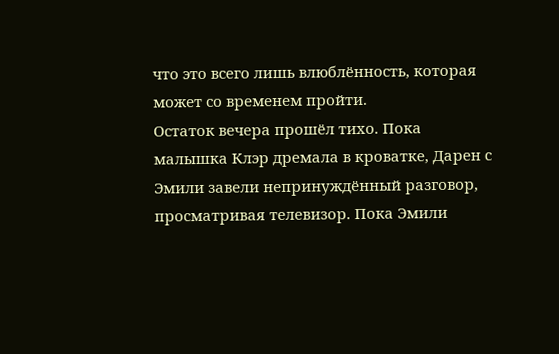что это всего лишь влюблённость, которая может со временем пройти.
Остаток вечера прошёл тихо. Пока малышка Клэр дремала в кроватке, Дарен с Эмили завели непринуждённый разговор, просматривая телевизор. Пока Эмили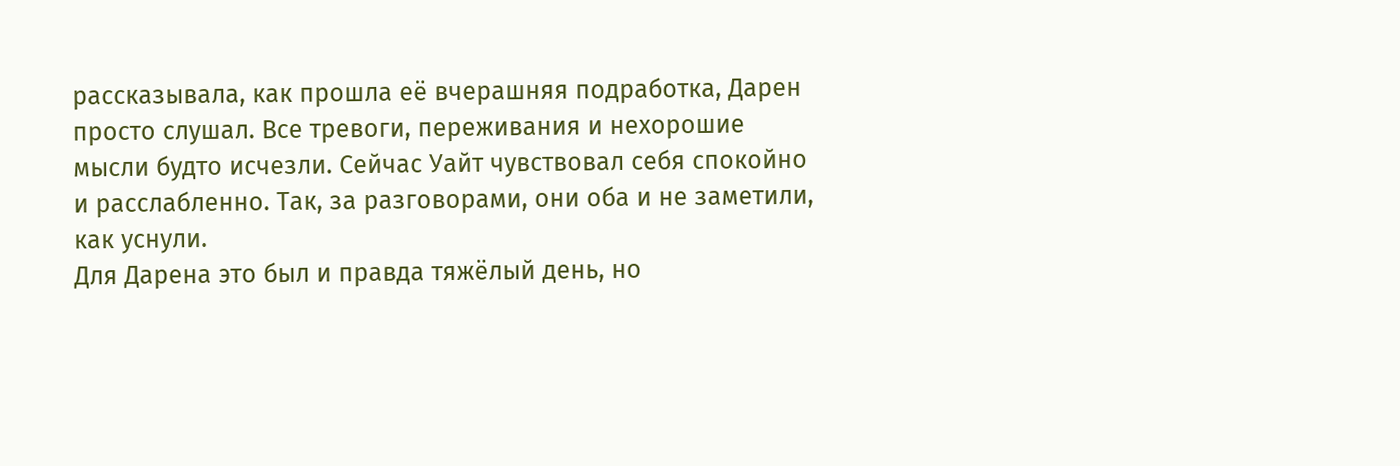рассказывала, как прошла её вчерашняя подработка, Дарен просто слушал. Все тревоги, переживания и нехорошие мысли будто исчезли. Сейчас Уайт чувствовал себя спокойно и расслабленно. Так, за разговорами, они оба и не заметили, как уснули.
Для Дарена это был и правда тяжёлый день, но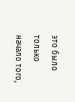это было только начало того,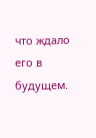что ждало его в будущем.